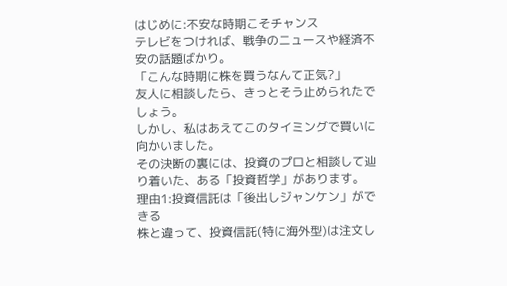はじめに:不安な時期こそチャンス
テレビをつければ、戦争のニュースや経済不安の話題ばかり。
「こんな時期に株を買うなんて正気?」
友人に相談したら、きっとそう止められたでしょう。
しかし、私はあえてこのタイミングで買いに向かいました。
その決断の裏には、投資のプロと相談して辿り着いた、ある「投資哲学」があります。
理由1:投資信託は「後出しジャンケン」ができる
株と違って、投資信託(特に海外型)は注文し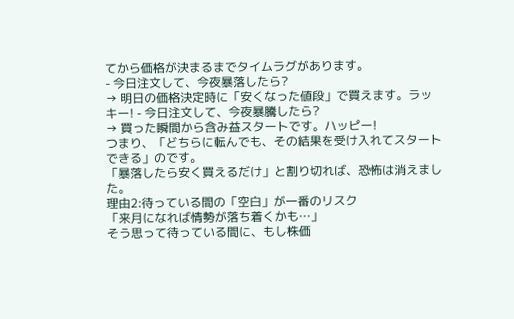てから価格が決まるまでタイムラグがあります。
- 今日注文して、今夜暴落したら?
→ 明日の価格決定時に「安くなった値段」で買えます。ラッキー! - 今日注文して、今夜暴騰したら?
→ 買った瞬間から含み益スタートです。ハッピー!
つまり、「どちらに転んでも、その結果を受け入れてスタートできる」のです。
「暴落したら安く買えるだけ」と割り切れば、恐怖は消えました。
理由2:待っている間の「空白」が一番のリスク
「来月になれば情勢が落ち着くかも…」
そう思って待っている間に、もし株価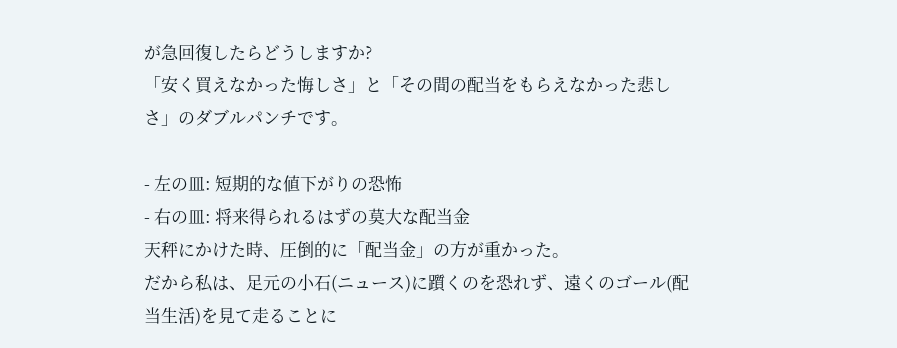が急回復したらどうしますか?
「安く買えなかった悔しさ」と「その間の配当をもらえなかった悲しさ」のダブルパンチです。

- 左の皿: 短期的な値下がりの恐怖
- 右の皿: 将来得られるはずの莫大な配当金
天秤にかけた時、圧倒的に「配当金」の方が重かった。
だから私は、足元の小石(ニュース)に躓くのを恐れず、遠くのゴール(配当生活)を見て走ることに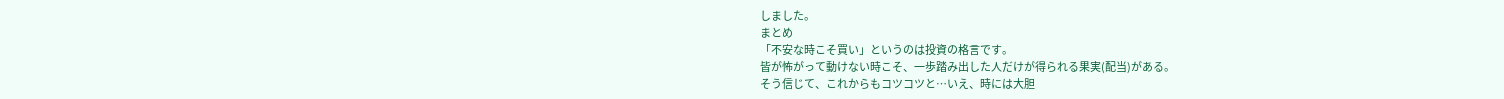しました。
まとめ
「不安な時こそ買い」というのは投資の格言です。
皆が怖がって動けない時こそ、一歩踏み出した人だけが得られる果実(配当)がある。
そう信じて、これからもコツコツと…いえ、時には大胆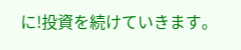に!投資を続けていきます。